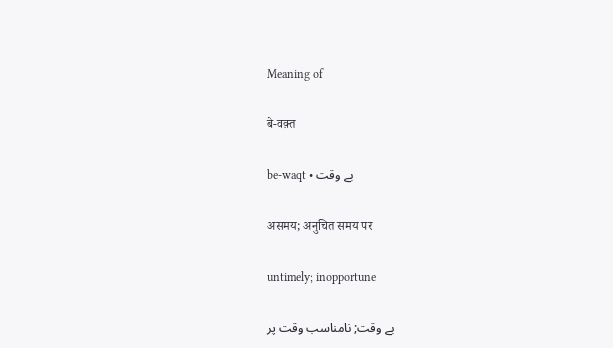Meaning of

बे-वक़्त

be-waqt • بے وقت

असमय; अनुचित समय पर

untimely; inopportune

بے وقت; نامناسب وقت پر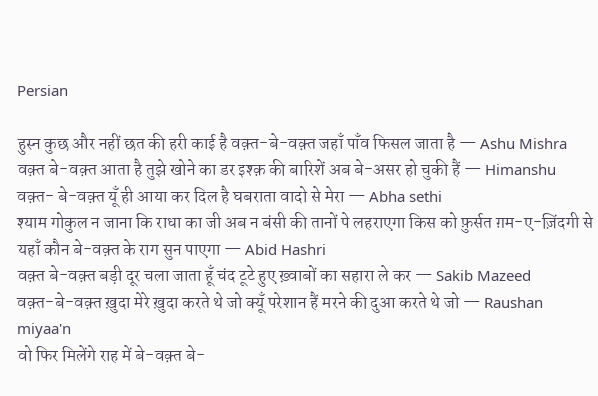Persian

हुस्न कुछ और नहीं छत की हरी काई है वक़्त-बे-वक़्त जहाँ पाँव फिसल जाता है — Ashu Mishra
वक़्त बे-वक़्त आता है तुझे खोने का डर इश्क़ की बारिशें अब बे-असर हो चुकी हैं — Himanshu
वक़्त- बे-वक़्त यूँ ही आया कर दिल है घबराता वादो से मेरा — Abha sethi
श्याम गोकुल न जाना कि राधा का जी अब न बंसी की तानों पे लहराएगा किस को फ़ुर्सत ग़म-ए-ज़िंदगी से यहाँ कौन बे-वक़्त के राग सुन पाएगा — Abid Hashri
वक़्त बे-वक़्त बड़ी दूर चला जाता हूँ चंद टूटे हुए ख़्वाबों का सहारा ले कर — Sakib Mazeed
वक़्त-बे-वक़्त ख़ुदा मेरे ख़ुदा करते थे जो क्यूँ परेशान हैं मरने की दुआ करते थे जो — Raushan miyaa'n
वो फिर मिलेंगे राह में बे-वक़्त बे-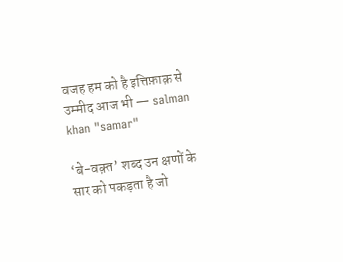वजह हम को है इत्तिफ़ाक़ से उम्मीद आज भी — salman khan "samar"

‘बे-वक़्त’ शब्द उन क्षणों के सार को पकड़ता है जो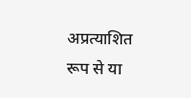अप्रत्याशित रूप से या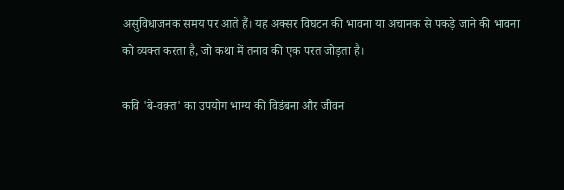असुविधाजनक समय पर आते हैं। यह अक्सर विघटन की भावना या अचानक से पकड़े जाने की भावना को व्यक्त करता है, जो कथा में तनाव की एक परत जोड़ता है।

कवि 'बे-वक़्त' का उपयोग भाग्य की विडंबना और जीवन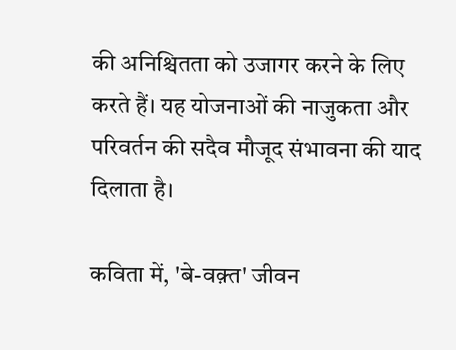की अनिश्चितता को उजागर करने के लिए करते हैं। यह योजनाओं की नाजुकता और परिवर्तन की सदैव मौजूद संभावना की याद दिलाता है।

कविता में, 'बे-वक़्त' जीवन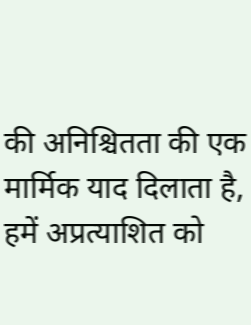की अनिश्चितता की एक मार्मिक याद दिलाता है, हमें अप्रत्याशित को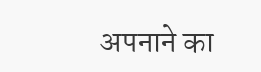अपनाने का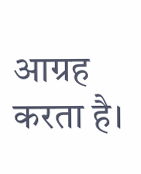आग्रह करता है।